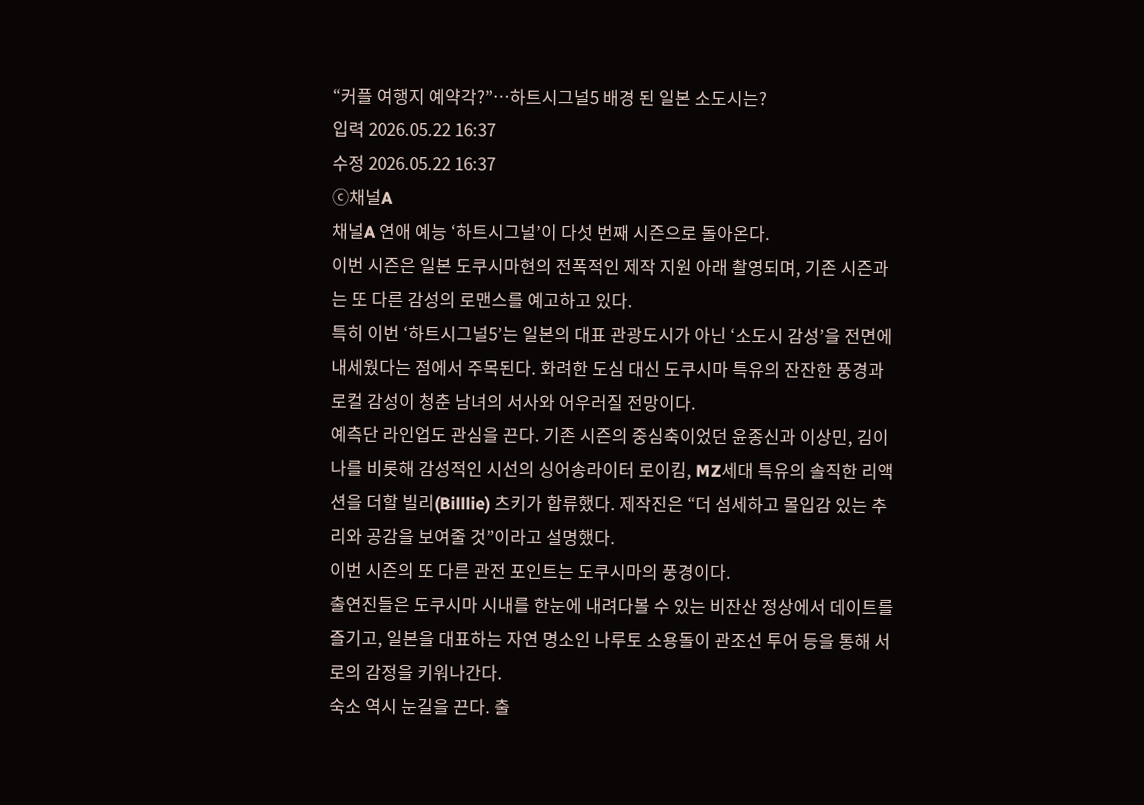“커플 여행지 예약각?”…하트시그널5 배경 된 일본 소도시는?
입력 2026.05.22 16:37
수정 2026.05.22 16:37
ⓒ채널A
채널A 연애 예능 ‘하트시그널’이 다섯 번째 시즌으로 돌아온다.
이번 시즌은 일본 도쿠시마현의 전폭적인 제작 지원 아래 촬영되며, 기존 시즌과는 또 다른 감성의 로맨스를 예고하고 있다.
특히 이번 ‘하트시그널5’는 일본의 대표 관광도시가 아닌 ‘소도시 감성’을 전면에 내세웠다는 점에서 주목된다. 화려한 도심 대신 도쿠시마 특유의 잔잔한 풍경과 로컬 감성이 청춘 남녀의 서사와 어우러질 전망이다.
예측단 라인업도 관심을 끈다. 기존 시즌의 중심축이었던 윤종신과 이상민, 김이나를 비롯해 감성적인 시선의 싱어송라이터 로이킴, MZ세대 특유의 솔직한 리액션을 더할 빌리(Billlie) 츠키가 합류했다. 제작진은 “더 섬세하고 몰입감 있는 추리와 공감을 보여줄 것”이라고 설명했다.
이번 시즌의 또 다른 관전 포인트는 도쿠시마의 풍경이다.
출연진들은 도쿠시마 시내를 한눈에 내려다볼 수 있는 비잔산 정상에서 데이트를 즐기고, 일본을 대표하는 자연 명소인 나루토 소용돌이 관조선 투어 등을 통해 서로의 감정을 키워나간다.
숙소 역시 눈길을 끈다. 출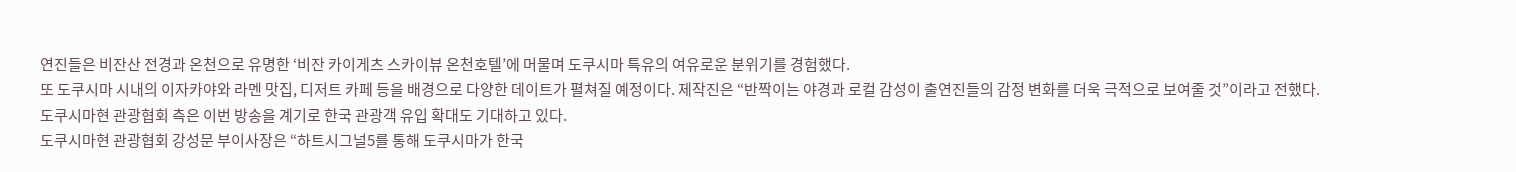연진들은 비잔산 전경과 온천으로 유명한 ‘비잔 카이게츠 스카이뷰 온천호텔’에 머물며 도쿠시마 특유의 여유로운 분위기를 경험했다.
또 도쿠시마 시내의 이자카야와 라멘 맛집, 디저트 카페 등을 배경으로 다양한 데이트가 펼쳐질 예정이다. 제작진은 “반짝이는 야경과 로컬 감성이 출연진들의 감정 변화를 더욱 극적으로 보여줄 것”이라고 전했다.
도쿠시마현 관광협회 측은 이번 방송을 계기로 한국 관광객 유입 확대도 기대하고 있다.
도쿠시마현 관광협회 강성문 부이사장은 “하트시그널5를 통해 도쿠시마가 한국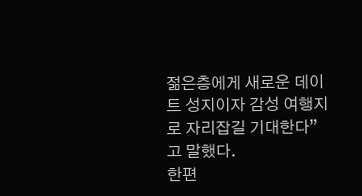젊은층에게 새로운 데이트 성지이자 감성 여행지로 자리잡길 기대한다”고 말했다.
한편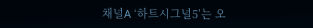채널A ‘하트시그널5’는 오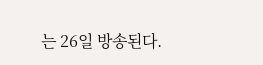는 26일 방송된다.